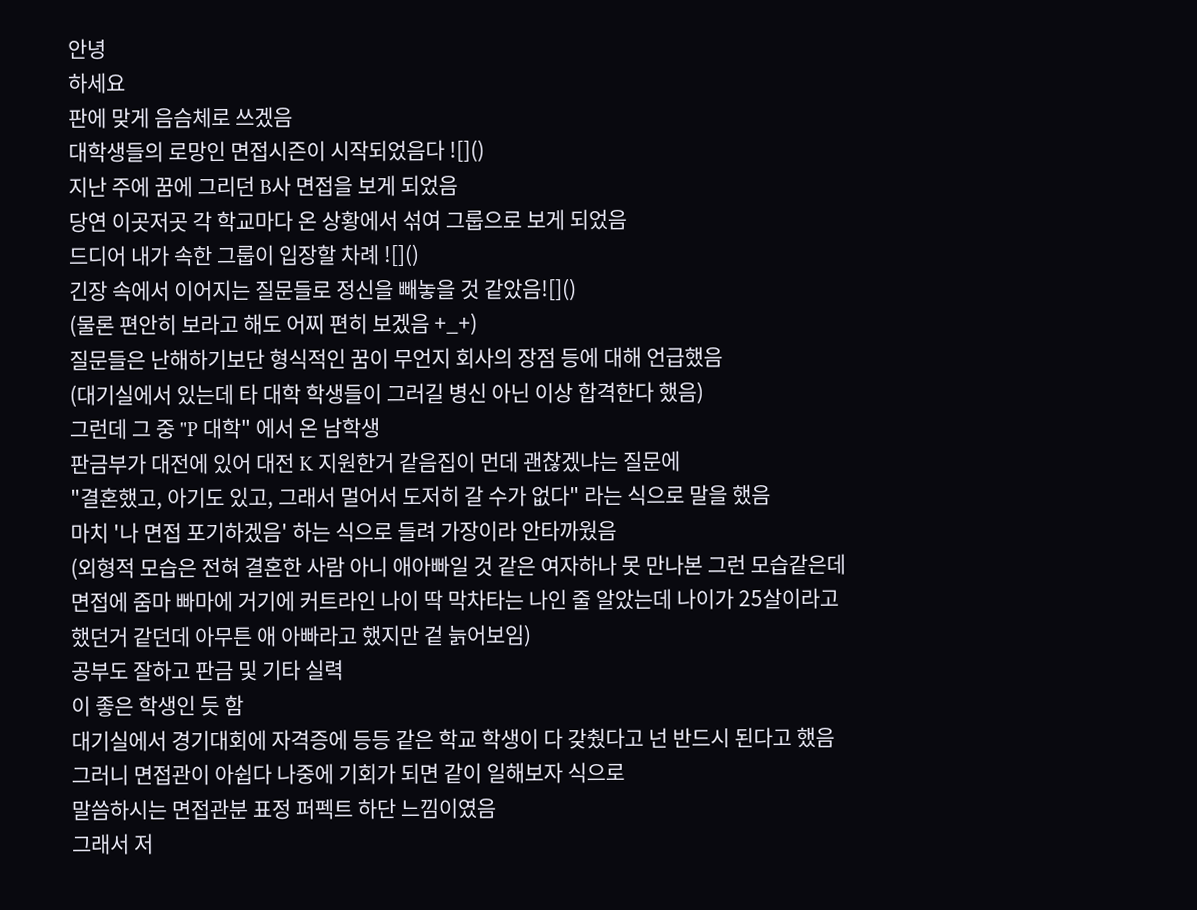안녕
하세요
판에 맞게 음슴체로 쓰겠음
대학생들의 로망인 면접시즌이 시작되었음다 ![]()
지난 주에 꿈에 그리던 B사 면접을 보게 되었음
당연 이곳저곳 각 학교마다 온 상황에서 섞여 그룹으로 보게 되었음
드디어 내가 속한 그룹이 입장할 차례 ![]()
긴장 속에서 이어지는 질문들로 정신을 빼놓을 것 같았음![]()
(물론 편안히 보라고 해도 어찌 편히 보겠음 +_+)
질문들은 난해하기보단 형식적인 꿈이 무언지 회사의 장점 등에 대해 언급했음
(대기실에서 있는데 타 대학 학생들이 그러길 병신 아닌 이상 합격한다 했음)
그런데 그 중 "P 대학" 에서 온 남학생
판금부가 대전에 있어 대전 K 지원한거 같음집이 먼데 괜찮겠냐는 질문에
"결혼했고, 아기도 있고, 그래서 멀어서 도저히 갈 수가 없다" 라는 식으로 말을 했음
마치 '나 면접 포기하겠음' 하는 식으로 들려 가장이라 안타까웠음
(외형적 모습은 전혀 결혼한 사람 아니 애아빠일 것 같은 여자하나 못 만나본 그런 모습같은데
면접에 줌마 빠마에 거기에 커트라인 나이 딱 막차타는 나인 줄 알았는데 나이가 25살이라고
했던거 같던데 아무튼 애 아빠라고 했지만 겉 늙어보임)
공부도 잘하고 판금 및 기타 실력
이 좋은 학생인 듯 함
대기실에서 경기대회에 자격증에 등등 같은 학교 학생이 다 갖췄다고 넌 반드시 된다고 했음
그러니 면접관이 아쉽다 나중에 기회가 되면 같이 일해보자 식으로
말씀하시는 면접관분 표정 퍼펙트 하단 느낌이였음
그래서 저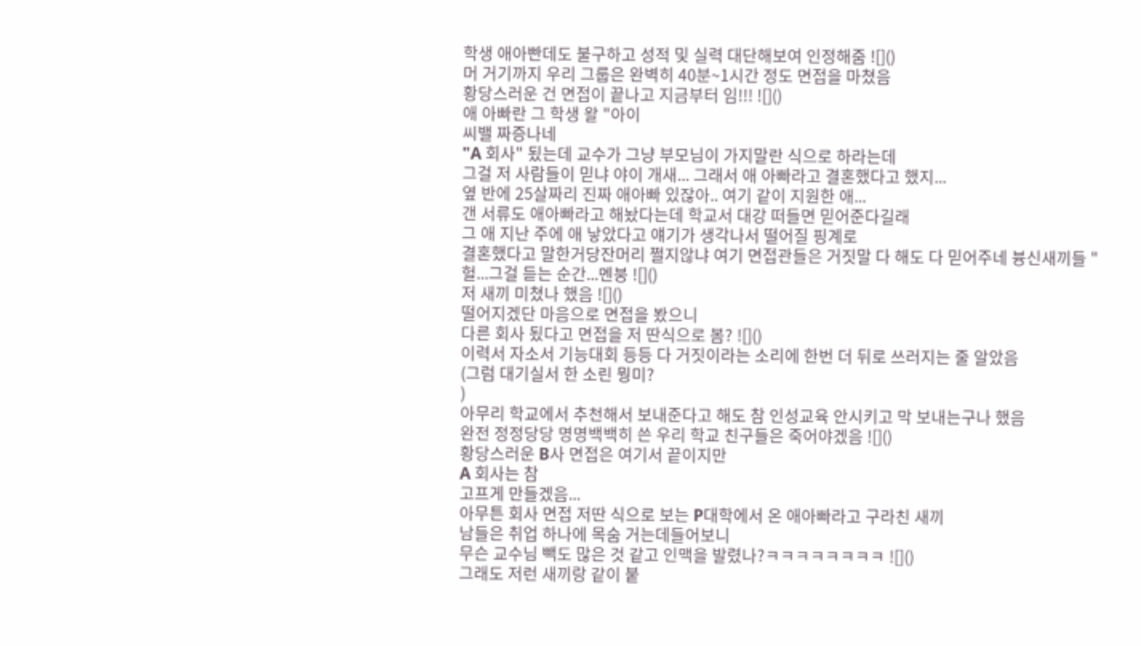학생 애아빤데도 불구하고 성적 및 실력 대단해보여 인정해줌 ![]()
머 거기까지 우리 그룹은 완벽히 40분~1시간 정도 면접을 마쳤음
황당스러운 건 면접이 끝나고 지금부터 임!!! ![]()
애 아빠란 그 학생 왈 "아이
씨밸 짜증나네
"A 회사" 됬는데 교수가 그냥 부모님이 가지말란 식으로 하라는데
그걸 저 사람들이 믿냐 야이 개새... 그래서 애 아빠라고 결혼했다고 했지...
옆 반에 25살짜리 진짜 애아빠 있잖아.. 여기 같이 지원한 애...
갠 서류도 애아빠라고 해놨다는데 학교서 대강 떠들면 믿어준다길래
그 애 지난 주에 애 낳았다고 얘기가 생각나서 떨어질 핑계로
결혼했다고 말한거당잔머리 쩔지않냐 여기 면접관들은 거짓말 다 해도 다 믿어주네 븅신새끼들 "
헐...그걸 듣는 순간...멘붕 ![]()
저 새끼 미쳤나 했음 ![]()
떨어지겠단 마음으로 면접을 봤으니
다른 회사 됬다고 면접을 저 딴식으로 봄? ![]()
이력서 자소서 기능대회 등등 다 거짓이라는 소리에 한번 더 뒤로 쓰러지는 줄 알았음
(그럼 대기실서 한 소린 뭥미?
)
아무리 학교에서 추천해서 보내준다고 해도 참 인성교육 안시키고 막 보내는구나 했음
완전 정정당당 명명백백히 쓴 우리 학교 친구들은 죽어야겠음 ![]()
황당스러운 B사 면접은 여기서 끝이지만
A 회사는 참
고프게 만들겠음...
아무튼 회사 면접 저딴 식으로 보는 P대학에서 온 애아빠라고 구라친 새끼
남들은 취업 하나에 목숨 거는데들어보니
무슨 교수님 빽도 많은 것 같고 인맥을 발렸나?ㅋㅋㅋㅋㅋㅋㅋㅋ ![]()
그래도 저런 새끼랑 같이 붙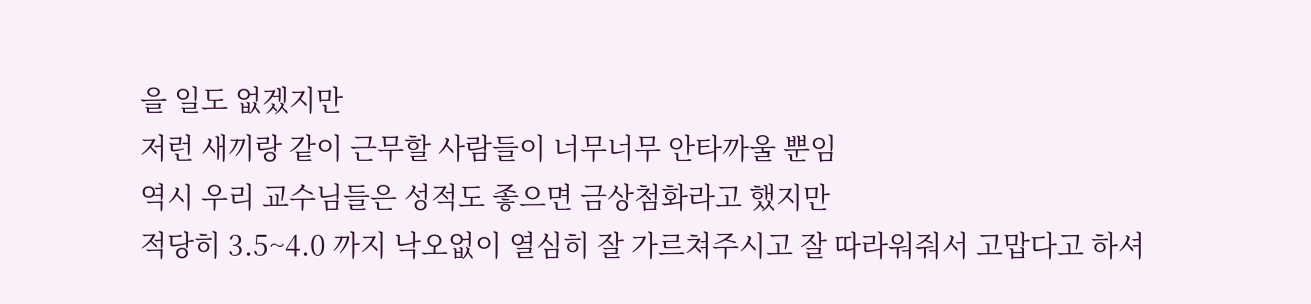을 일도 없겠지만
저런 새끼랑 같이 근무할 사람들이 너무너무 안타까울 뿐임
역시 우리 교수님들은 성적도 좋으면 금상첨화라고 했지만
적당히 3.5~4.0 까지 낙오없이 열심히 잘 가르쳐주시고 잘 따라워줘서 고맙다고 하셔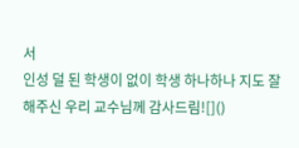서
인성 덜 된 학생이 없이 학생 하나하나 지도 잘 해주신 우리 교수님께 감사드림![]()